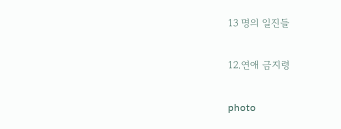13 명의 일진들

12.연애 금지령

photo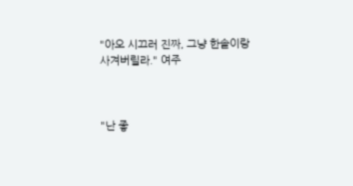"아오 시끄러 진짜, 그냥 한솔이랑 사겨버릴라." 여주



"난 좋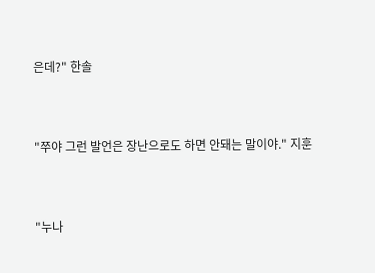은데?" 한솔



"쭈야 그런 발언은 장난으로도 하면 안돼는 말이야." 지훈



"누나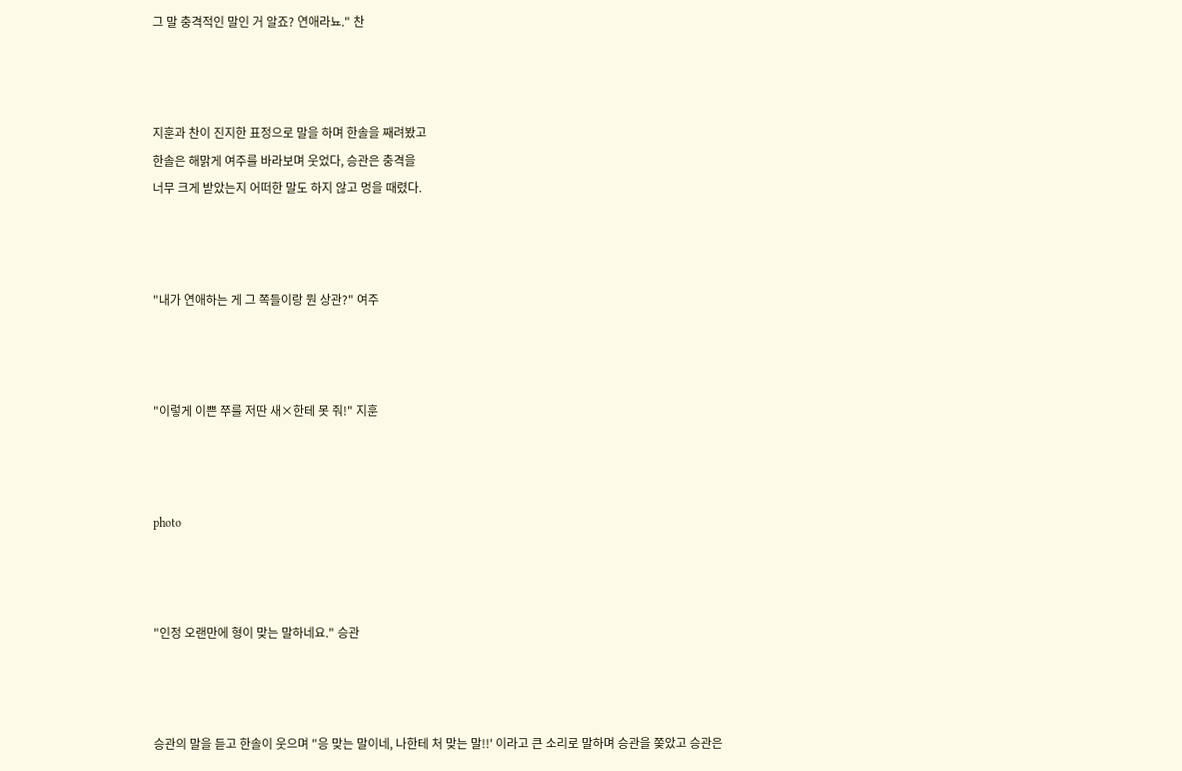그 말 충격적인 말인 거 알죠? 연애라뇨." 찬



지훈과 찬이 진지한 표정으로 말을 하며 한솔을 째려봤고
한솔은 해맑게 여주를 바라보며 웃었다, 승관은 충격을
너무 크게 받았는지 어떠한 말도 하지 않고 멍을 때렸다.



"내가 연애하는 게 그 쪽들이랑 뭔 상관?" 여주



"이렇게 이쁜 쭈를 저딴 새×한테 못 줘!" 지훈



photo



"인정 오랜만에 형이 맞는 말하네요." 승관



승관의 말을 듣고 한솔이 웃으며 "응 맞는 말이네, 나한테 처 맞는 말!!' 이라고 큰 소리로 말하며 승관을 쫒았고 승관은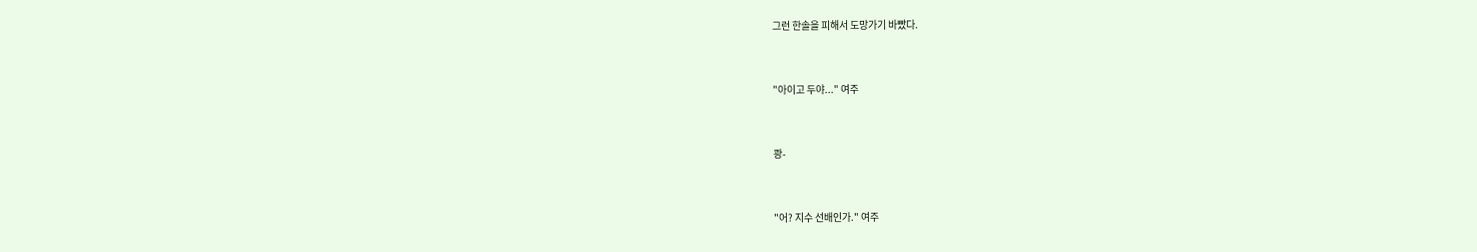그런 한솔을 피해서 도망가기 바빴다.



"아이고 두야..." 여주



쾅-



"어? 지수 선배인가." 여주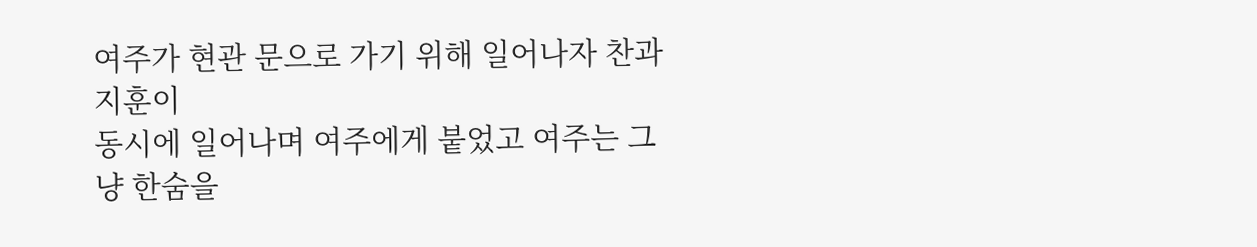여주가 현관 문으로 가기 위해 일어나자 찬과 지훈이
동시에 일어나며 여주에게 붙었고 여주는 그냥 한숨을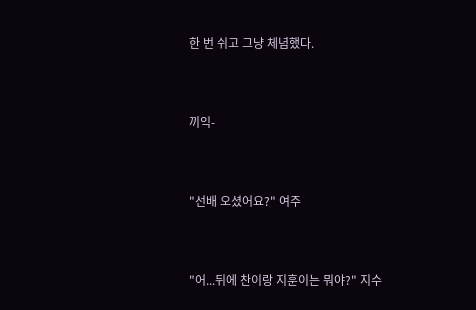한 번 쉬고 그냥 체념했다.



끼익-



"선배 오셨어요?" 여주



"어...뒤에 찬이랑 지훈이는 뭐야?" 지수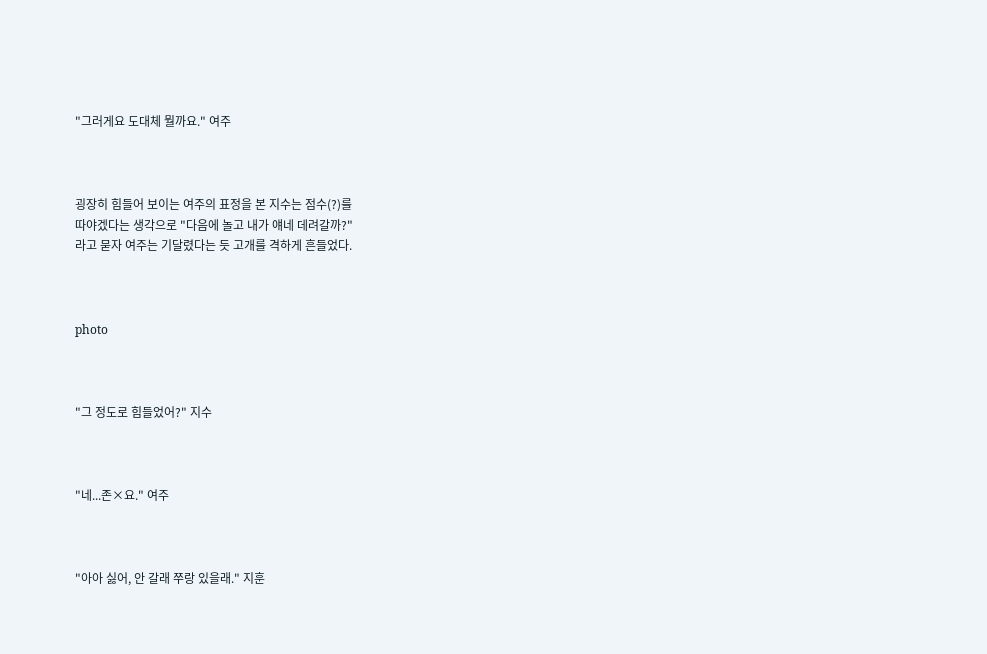"그러게요 도대체 뭘까요." 여주



굉장히 힘들어 보이는 여주의 표정을 본 지수는 점수(?)를
따야겠다는 생각으로 "다음에 놀고 내가 얘네 데려갈까?"
라고 묻자 여주는 기달렸다는 듯 고개를 격하게 흔들었다.



photo



"그 정도로 힘들었어?" 지수



"네...존×요." 여주



"아아 싫어, 안 갈래 쭈랑 있을래." 지훈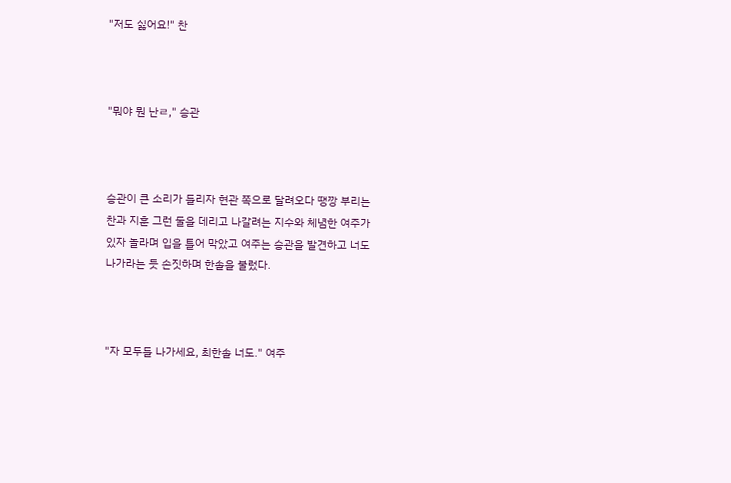"저도 싫어요!" 찬



"뭐야 뭔 난ㄹ," 승관



승관이 큰 소리가 들리자 현관 쪽으로 달려오다 땡깡 부리는
찬과 지훈 그런 둘을 데리고 나갈려는 지수와 체념한 여주가
있자 놀라며 입을 틀어 막았고 여주는 승관을 발견하고 너도
나가라는 듯 손짓하며 한솔을 불렀다.



"자 모두들 나가세요, 최한솔 너도." 여주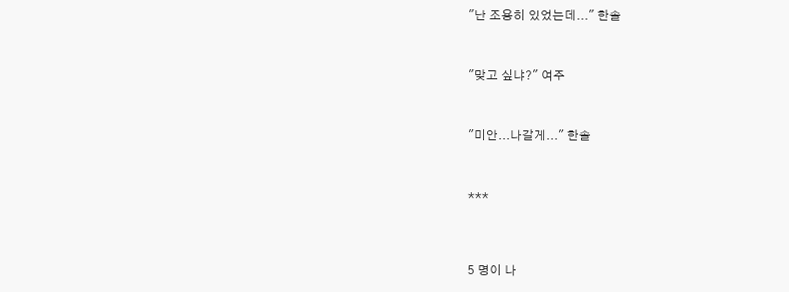"난 조용히 있었는데..." 한솔



"맞고 싶냐?" 여주



"미안...나갈게..." 한솔



***




5 명이 나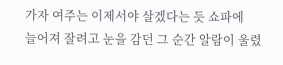가자 여주는 이제서야 살겠다는 듯 쇼파에
늘어져 잘려고 눈을 감던 그 순간 알람이 울렸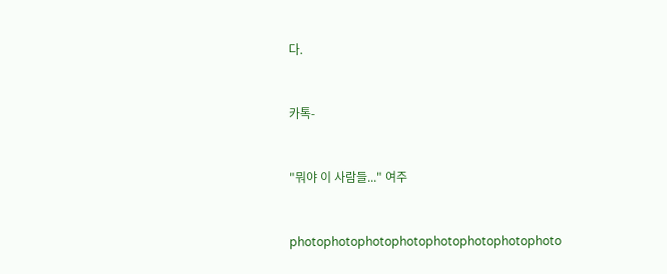다.



카톡-



"뭐야 이 사람들..." 여주



photophotophotophotophotophotophotophoto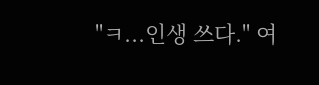"ㅋ...인생 쓰다." 여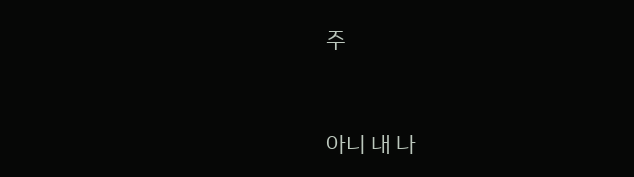주



아니 내 나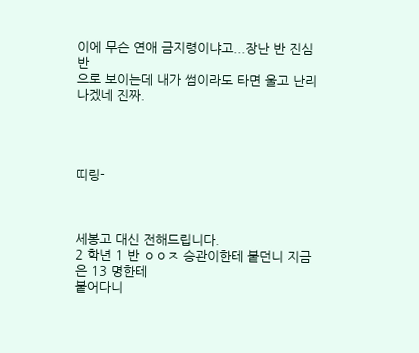이에 무슨 연애 금지령이냐고...장난 반 진심 반
으로 보이는데 내가 썸이라도 타면 울고 난리나겠네 진짜.




띠링-



세봉고 대신 전해드립니다.
2 학년 1 반 ㅇㅇㅈ 승관이한테 붙던니 지금은 13 명한테
붙어다니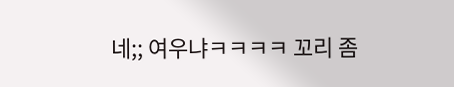네;; 여우냐ㅋㅋㅋㅋ 꼬리 좀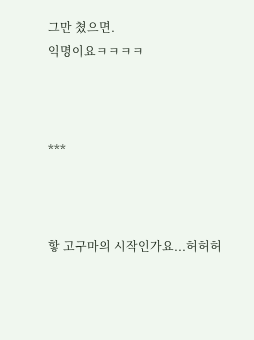그만 쳤으면.
익명이요ㅋㅋㅋㅋ



***



핳 고구마의 시작인가요...허허허